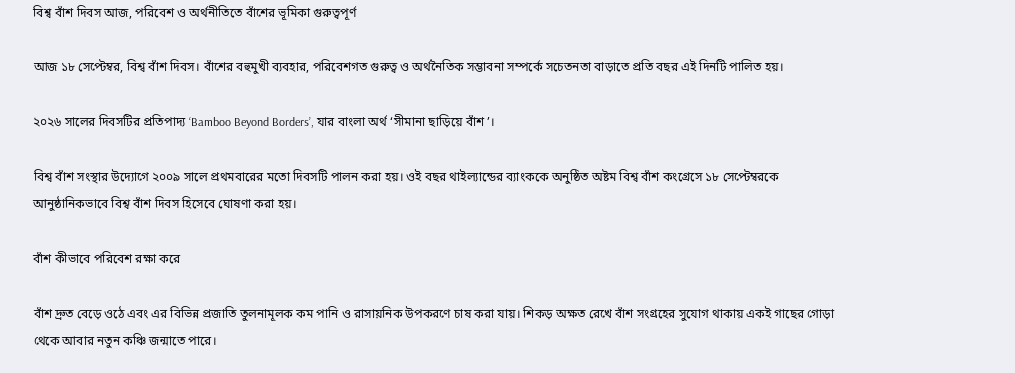বিশ্ব বাঁশ দিবস আজ, পরিবেশ ও অর্থনীতিতে বাঁশের ভূমিকা গুরুত্বপূর্ণ

আজ ১৮ সেপ্টেম্বর, বিশ্ব বাঁশ দিবস। বাঁশের বহুমুখী ব্যবহার, পরিবেশগত গুরুত্ব ও অর্থনৈতিক সম্ভাবনা সম্পর্কে সচেতনতা বাড়াতে প্রতি বছর এই দিনটি পালিত হয়।

২০২৬ সালের দিবসটির প্রতিপাদ্য ‘Bamboo Beyond Borders’, যার বাংলা অর্থ ‘সীমানা ছাড়িয়ে বাঁশ’।

বিশ্ব বাঁশ সংস্থার উদ্যোগে ২০০৯ সালে প্রথমবারের মতো দিবসটি পালন করা হয়। ওই বছর থাইল্যান্ডের ব্যাংককে অনুষ্ঠিত অষ্টম বিশ্ব বাঁশ কংগ্রেসে ১৮ সেপ্টেম্বরকে আনুষ্ঠানিকভাবে বিশ্ব বাঁশ দিবস হিসেবে ঘোষণা করা হয়।

বাঁশ কীভাবে পরিবেশ রক্ষা করে

বাঁশ দ্রুত বেড়ে ওঠে এবং এর বিভিন্ন প্রজাতি তুলনামূলক কম পানি ও রাসায়নিক উপকরণে চাষ করা যায়। শিকড় অক্ষত রেখে বাঁশ সংগ্রহের সুযোগ থাকায় একই গাছের গোড়া থেকে আবার নতুন কঞ্চি জন্মাতে পারে।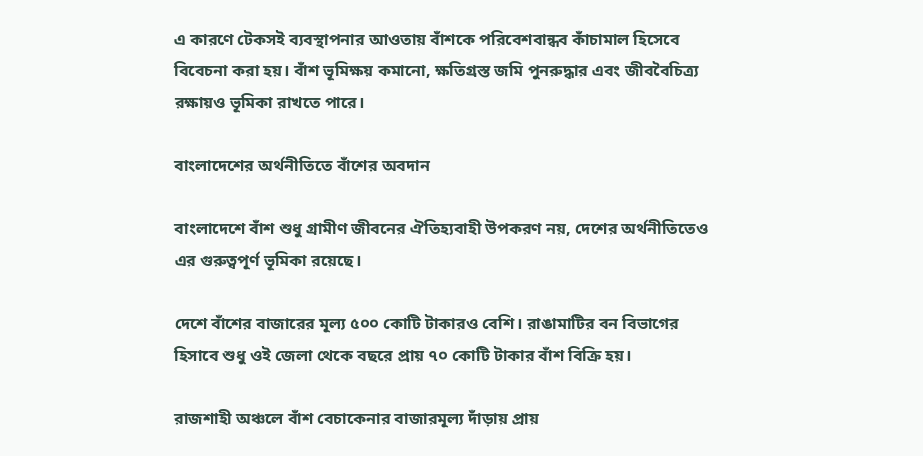এ কারণে টেকসই ব্যবস্থাপনার আওতায় বাঁশকে পরিবেশবান্ধব কাঁচামাল হিসেবে বিবেচনা করা হয়। বাঁশ ভূমিক্ষয় কমানো, ক্ষতিগ্রস্ত জমি পুনরুদ্ধার এবং জীববৈচিত্র্য রক্ষায়ও ভূমিকা রাখতে পারে।

বাংলাদেশের অর্থনীতিতে বাঁশের অবদান

বাংলাদেশে বাঁশ শুধু গ্রামীণ জীবনের ঐতিহ্যবাহী উপকরণ নয়, দেশের অর্থনীতিতেও এর গুরুত্বপূর্ণ ভূমিকা রয়েছে।

দেশে বাঁশের বাজারের মূল্য ৫০০ কোটি টাকারও বেশি। রাঙামাটির বন বিভাগের হিসাবে শুধু ওই জেলা থেকে বছরে প্রায় ৭০ কোটি টাকার বাঁশ বিক্রি হয়।

রাজশাহী অঞ্চলে বাঁশ বেচাকেনার বাজারমূল্য দাঁড়ায় প্রায়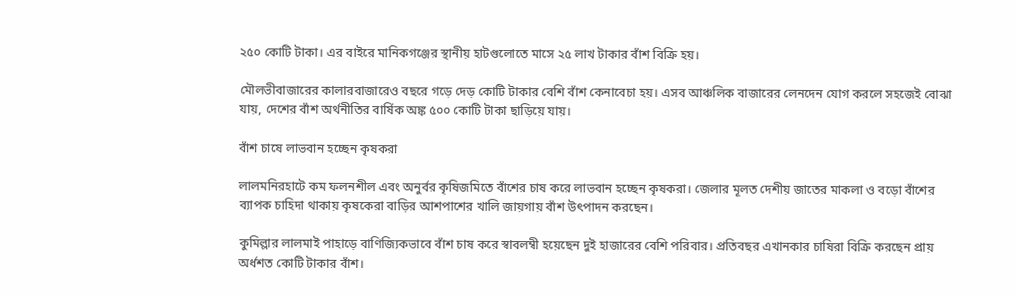২৫০ কোটি টাকা। এর বাইরে মানিকগঞ্জের স্থানীয় হাটগুলোতে মাসে ২৫ লাখ টাকার বাঁশ বিক্রি হয়।

মৌলভীবাজারের কালারবাজারেও বছরে গড়ে দেড় কোটি টাকার বেশি বাঁশ কেনাবেচা হয়। এসব আঞ্চলিক বাজারের লেনদেন যোগ করলে সহজেই বোঝা যায়, দেশের বাঁশ অর্থনীতির বার্ষিক অঙ্ক ৫০০ কোটি টাকা ছাড়িয়ে যায়।

বাঁশ চাষে লাভবান হচ্ছেন কৃষকরা

লালমনিরহাটে কম ফলনশীল এবং অনুর্বর কৃষিজমিতে বাঁশের চাষ করে লাভবান হচ্ছেন কৃষকরা। জেলার মূলত দেশীয় জাতের মাকলা ও বড়ো বাঁশের ব্যাপক চাহিদা থাকায় কৃষকেরা বাড়ির আশপাশের খালি জায়গায় বাঁশ উৎপাদন করছেন।

কুমিল্লার লালমাই পাহাড়ে বাণিজ্যিকভাবে বাঁশ চাষ করে স্বাবলম্বী হয়েছেন দুই হাজারের বেশি পরিবার। প্রতিবছর এখানকার চাষিরা বিক্রি করছেন প্রায় অর্ধশত কোটি টাকার বাঁশ।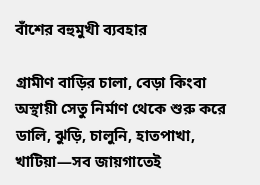বাঁশের বহুমুখী ব্যবহার

গ্রামীণ বাড়ির চালা, বেড়া কিংবা অস্থায়ী সেতু নির্মাণ থেকে শুরু করে ডালি, ঝুড়ি, চালুনি, হাতপাখা, খাটিয়া—সব জায়গাতেই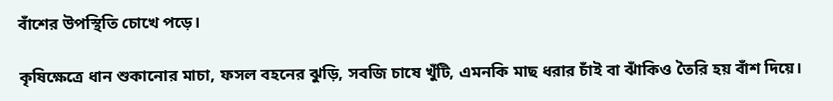বাঁশের উপস্থিতি চোখে পড়ে।

কৃষিক্ষেত্রে ধান শুকানোর মাচা, ফসল বহনের ঝুড়ি, সবজি চাষে খুঁটি, এমনকি মাছ ধরার চাঁই বা ঝাঁকিও তৈরি হয় বাঁশ দিয়ে।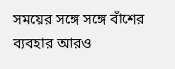সময়ের সঙ্গে সঙ্গে বাঁশের ব্যবহার আরও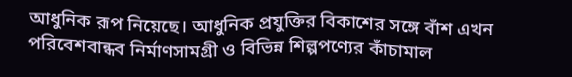আধুনিক রূপ নিয়েছে। আধুনিক প্রযুক্তির বিকাশের সঙ্গে বাঁশ এখন পরিবেশবান্ধব নির্মাণসামগ্রী ও বিভিন্ন শিল্পপণ্যের কাঁচামাল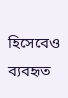হিসেবেও ব্যবহৃত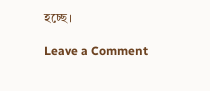হচ্ছে।

Leave a Comment